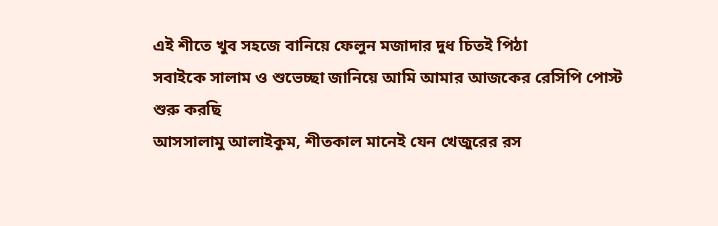এই শীতে খুব সহজে বানিয়ে ফেলুন মজাদার দুধ চিতই পিঠা
সবাইকে সালাম ও শুভেচ্ছা জানিয়ে আমি আমার আজকের রেসিপি পোস্ট শুরু করছি
আসসালামু আলাইকুম, শীতকাল মানেই যেন খেজুরের রস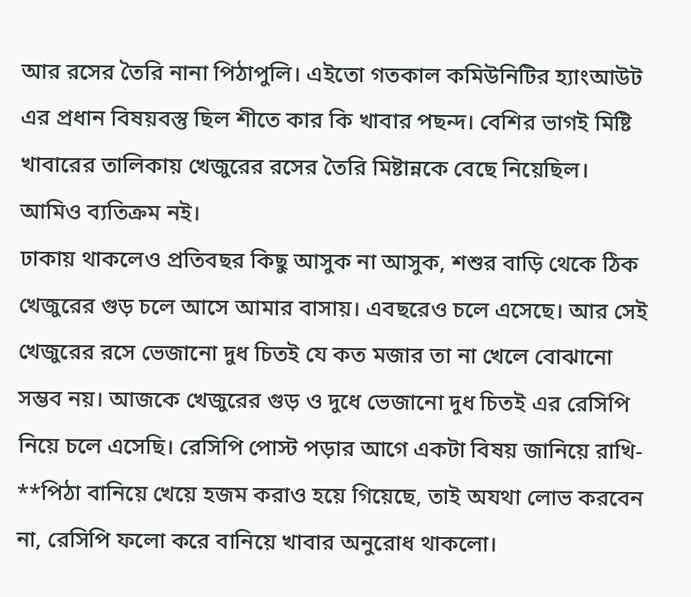আর রসের তৈরি নানা পিঠাপুলি। এইতো গতকাল কমিউনিটির হ্যাংআউট এর প্রধান বিষয়বস্তু ছিল শীতে কার কি খাবার পছন্দ। বেশির ভাগই মিষ্টি খাবারের তালিকায় খেজুরের রসের তৈরি মিষ্টান্নকে বেছে নিয়েছিল। আমিও ব্যতিক্রম নই।
ঢাকায় থাকলেও প্রতিবছর কিছু আসুক না আসুক, শশুর বাড়ি থেকে ঠিক খেজুরের গুড় চলে আসে আমার বাসায়। এবছরেও চলে এসেছে। আর সেই খেজুরের রসে ভেজানো দুধ চিতই যে কত মজার তা না খেলে বোঝানো সম্ভব নয়। আজকে খেজুরের গুড় ও দুধে ভেজানো দুধ চিতই এর রেসিপি নিয়ে চলে এসেছি। রেসিপি পোস্ট পড়ার আগে একটা বিষয় জানিয়ে রাখি- **পিঠা বানিয়ে খেয়ে হজম করাও হয়ে গিয়েছে, তাই অযথা লোভ করবেন না, রেসিপি ফলো করে বানিয়ে খাবার অনুরোধ থাকলো।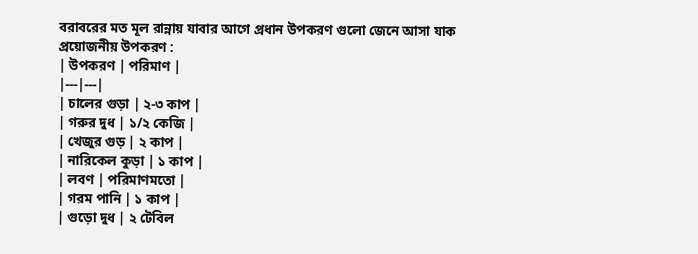বরাবরের মত মূল রান্নায় যাবার আগে প্রধান উপকরণ গুলো জেনে আসা যাক
প্রয়োজনীয় উপকরণ :
| উপকরণ | পরিমাণ |
|---|---|
| চালের গুড়া | ২-৩ কাপ |
| গরুর দুধ | ১/২ কেজি |
| খেজুর গুড় | ২ কাপ |
| নারিকেল কুড়া | ১ কাপ |
| লবণ | পরিমাণমতো |
| গরম পানি | ১ কাপ |
| গুড়ো দুধ | ২ টেবিল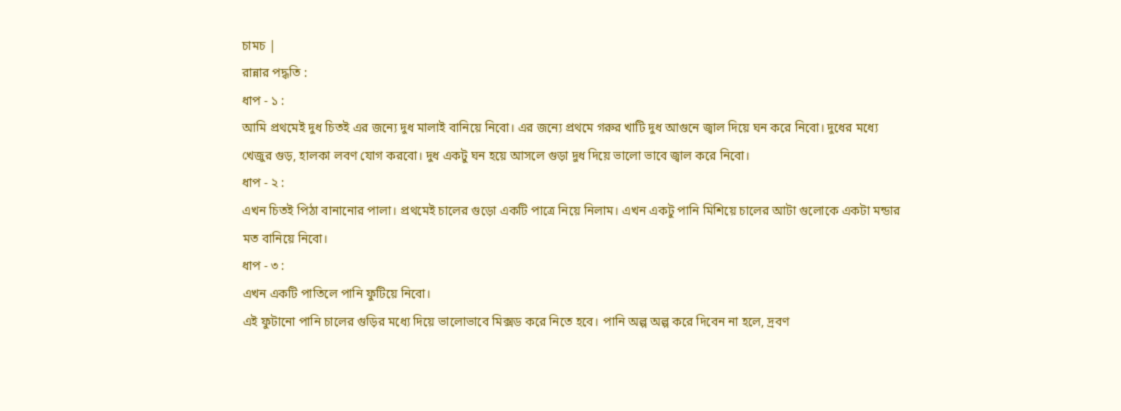চামচ |
রান্নার পদ্ধতি :
ধাপ - ১ :
আমি প্রথমেই দুধ চিতই এর জন্যে দুধ মালাই বানিয়ে নিবো। এর জন্যে প্রথমে গরুর খাটি দুধ আগুনে জ্বাল দিয়ে ঘন করে নিবো। দুধের মধ্যে খেজুর গুড়, হালকা লবণ যোগ করবো। দুধ একটু ঘন হয়ে আসলে গুড়া দুধ দিয়ে ভালো ভাবে জ্বাল করে নিবো।
ধাপ - ২ :
এখন চিতই পিঠা বানানোর পালা। প্রথমেই চালের গুড়ো একটি পাত্রে নিয়ে নিলাম। এখন একটু পানি মিশিয়ে চালের আটা গুলোকে একটা মন্ডার মত বানিয়ে নিবো।
ধাপ - ৩ :
এখন একটি পাতিলে পানি ফুটিয়ে নিবো।
এই ফুটানো পানি চালের গুড়ির মধ্যে দিয়ে ভালোভাবে মিক্সড করে নিতে হবে। পানি অল্প অল্প করে দিবেন না হলে, দ্রবণ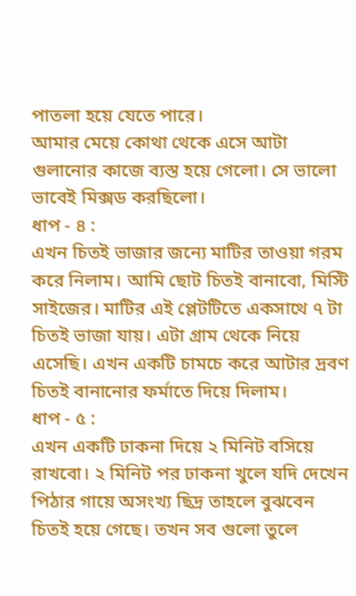পাতলা হয়ে যেতে পারে।
আমার মেয়ে কোথা থেকে এসে আটা গুলানোর কাজে ব্যস্ত হয়ে গেলো। সে ভালো ভাবেই মিক্সড করছিলো।
ধাপ - ৪ :
এখন চিতই ভাজার জন্যে মাটির তাওয়া গরম করে নিলাম। আমি ছোট চিতই বানাবো, মিস্টি সাইজের। মাটির এই প্লেটটিতে একসাথে ৭ টা চিতই ভাজা যায়। এটা গ্রাম থেকে নিয়ে এসেছি। এখন একটি চামচে করে আটার দ্রবণ চিতই বানানোর ফর্মাতে দিয়ে দিলাম।
ধাপ - ৫ :
এখন একটি ঢাকনা দিয়ে ২ মিনিট বসিয়ে রাখবো। ২ মিনিট পর ঢাকনা খুলে যদি দেখেন পিঠার গায়ে অসংখ্য ছিদ্র তাহলে বুঝবেন চিতই হয়ে গেছে। তখন সব গুলো তুলে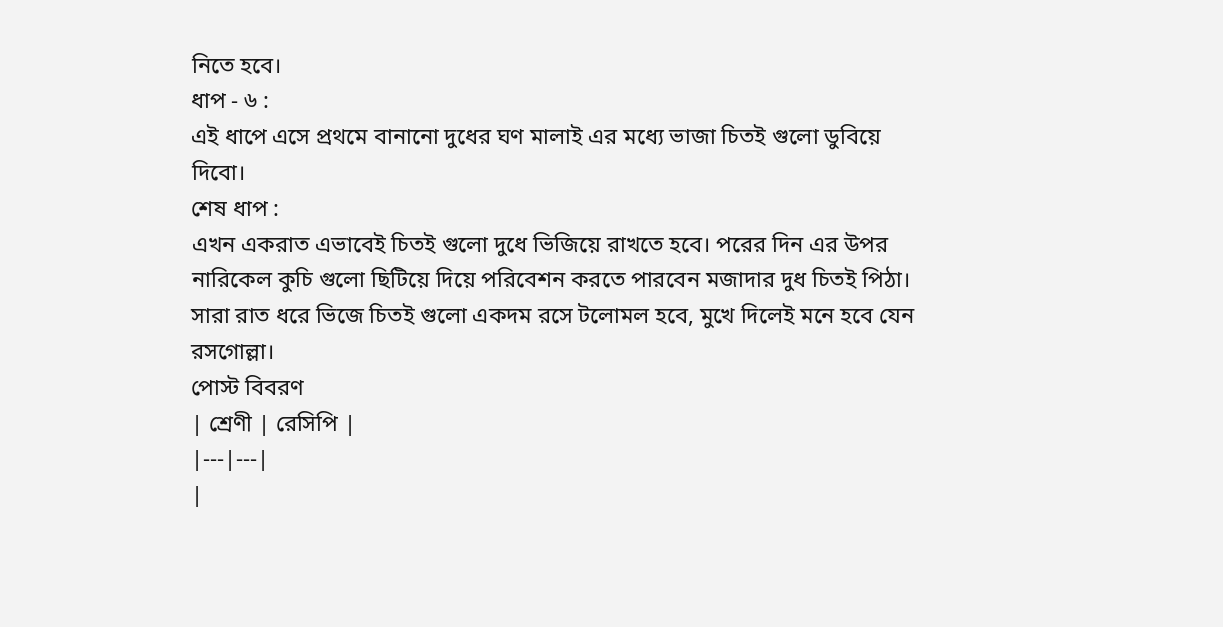নিতে হবে।
ধাপ - ৬ :
এই ধাপে এসে প্রথমে বানানো দুধের ঘণ মালাই এর মধ্যে ভাজা চিতই গুলো ডুবিয়ে দিবো।
শেষ ধাপ :
এখন একরাত এভাবেই চিতই গুলো দুধে ভিজিয়ে রাখতে হবে। পরের দিন এর উপর নারিকেল কুচি গুলো ছিটিয়ে দিয়ে পরিবেশন করতে পারবেন মজাদার দুধ চিতই পিঠা। সারা রাত ধরে ভিজে চিতই গুলো একদম রসে টলোমল হবে, মুখে দিলেই মনে হবে যেন রসগোল্লা।
পোস্ট বিবরণ
| শ্রেণী | রেসিপি |
|---|---|
|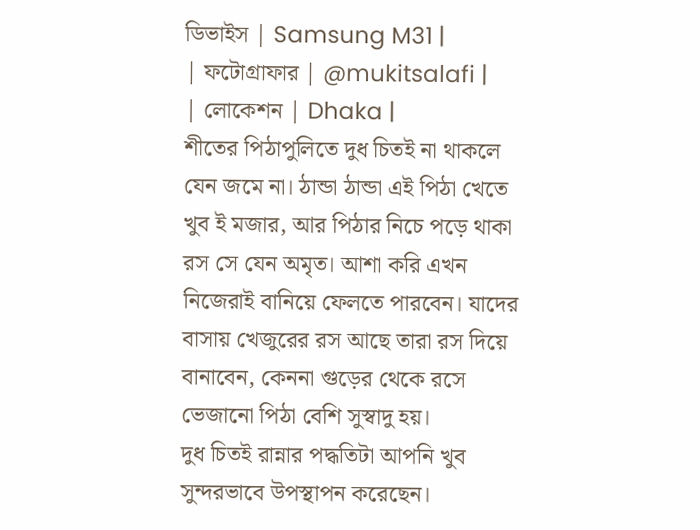ডিভাইস | Samsung M31 |
| ফটোগ্রাফার | @mukitsalafi |
| লোকেশন | Dhaka |
শীতের পিঠাপুলিতে দুধ চিতই না থাকলে যেন জমে না। ঠান্ডা ঠান্ডা এই পিঠা খেতে খুব ই মজার, আর পিঠার নিচে পড়ে থাকা রস সে যেন অমৃত। আশা করি এখন নিজেরাই বানিয়ে ফেলতে পারবেন। যাদের বাসায় খেজুরের রস আছে তারা রস দিয়ে বানাবেন, কেননা গুড়ের থেকে রসে ভেজানো পিঠা বেশি সুস্বাদু হয়।
দুধ চিতই রান্নার পদ্ধতিটা আপনি খুব সুন্দরভাবে উপস্থাপন করেছেন।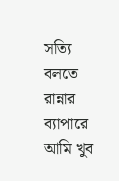সত্যি বলতে রান্নার ব্যাপারে আমি খুব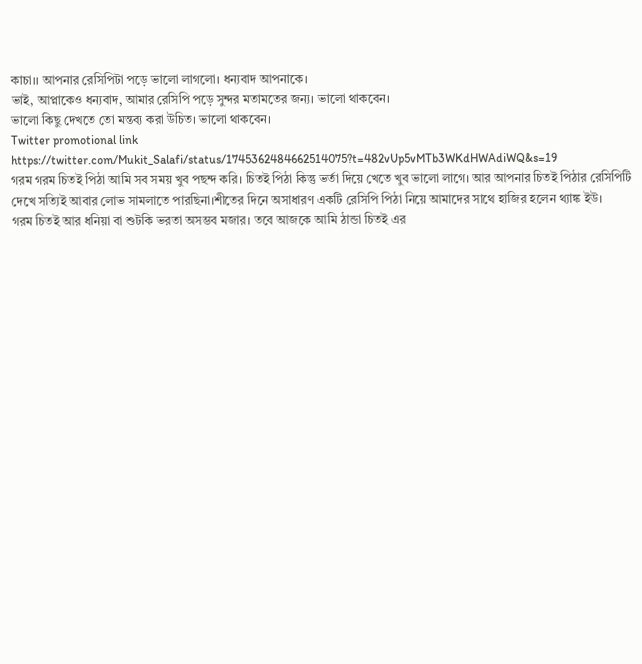কাচা।। আপনার রেসিপিটা পড়ে ভালো লাগলো। ধন্যবাদ আপনাকে।
ভাই, আপ্নাকেও ধন্যবাদ, আমার রেসিপি পড়ে সুন্দর মতামতের জন্য। ভালো থাকবেন।
ভালো কিছু দেখতে তো মন্তব্য করা উচিত। ভালো থাকবেন।
Twitter promotional link
https://twitter.com/Mukit_Salafi/status/1745362484662514075?t=482vUp5vMTb3WKdHWAdiWQ&s=19
গরম গরম চিতই পিঠা আমি সব সময় খুব পছন্দ করি। চিতই পিঠা কিন্তু ভর্তা দিয়ে খেতে খুব ভালো লাগে। আর আপনার চিতই পিঠার রেসিপিটি দেখে সত্যিই আবার লোভ সামলাতে পারছিনা।শীতের দিনে অসাধারণ একটি রেসিপি পিঠা নিয়ে আমাদের সাথে হাজির হলেন থ্যাঙ্ক ইউ।
গরম চিতই আর ধনিয়া বা শুটকি ভরতা অসম্ভব মজার। তবে আজকে আমি ঠান্ডা চিতই এর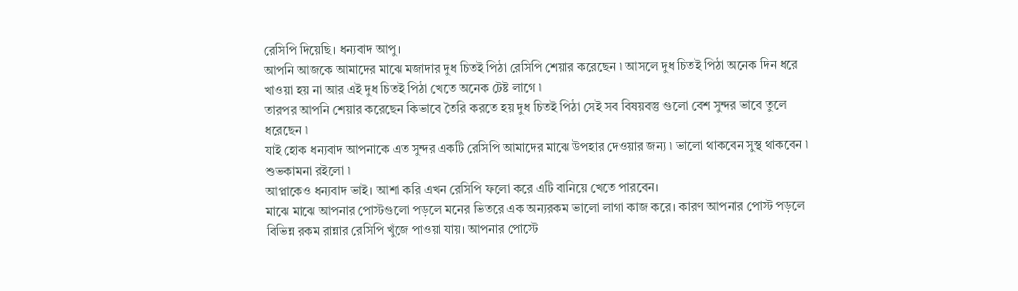রেসিপি দিয়েছি। ধন্যবাদ আপু।
আপনি আজকে আমাদের মাঝে মজাদার দুধ চিতই পিঠা রেসিপি শেয়ার করেছেন ৷ আসলে দুধ চিতই পিঠা অনেক দিন ধরে খাওয়া হয় না আর এই দুধ চিতই পিঠা খেতে অনেক টেষ্ট লাগে ৷
তারপর আপনি শেয়ার করেছেন কিভাবে তৈরি করতে হয় দুধ চিতই পিঠা সেই সব বিষয়বস্তু গুলো বেশ সুন্দর ভাবে তুলে ধরেছেন ৷
যাই হোক ধন্যবাদ আপনাকে এত সুন্দর একটি রেসিপি আমাদের মাঝে উপহার দেওয়ার জন্য ৷ ভালো থাকবেন সুস্থ থাকবেন ৷ শুভকামনা রইলো ৷
আপ্নাকেও ধন্যবাদ ভাই। আশা করি এখন রেসিপি ফলো করে এটি বানিয়ে খেতে পারবেন।
মাঝে মাঝে আপনার পোস্টগুলো পড়লে মনের ভিতরে এক অন্যরকম ভালো লাগা কাজ করে। কারণ আপনার পোস্ট পড়লে বিভিন্ন রকম রান্নার রেসিপি খুঁজে পাওয়া যায়। আপনার পোস্টে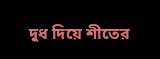দুধ দিয়ে শীতের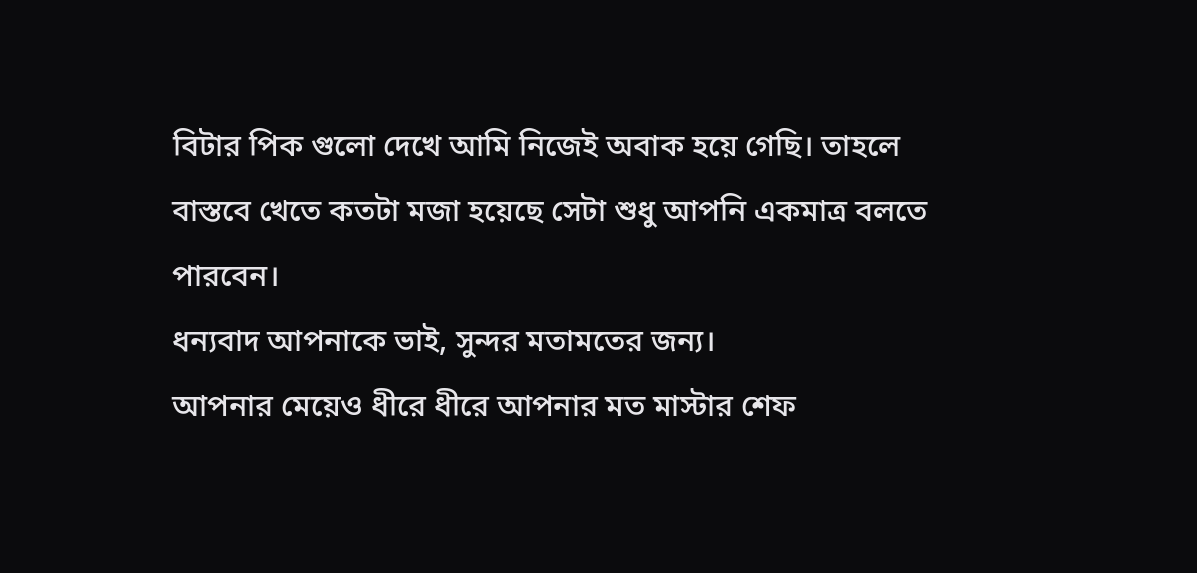বিটার পিক গুলো দেখে আমি নিজেই অবাক হয়ে গেছি। তাহলে বাস্তবে খেতে কতটা মজা হয়েছে সেটা শুধু আপনি একমাত্র বলতে পারবেন।
ধন্যবাদ আপনাকে ভাই, সুন্দর মতামতের জন্য।
আপনার মেয়েও ধীরে ধীরে আপনার মত মাস্টার শেফ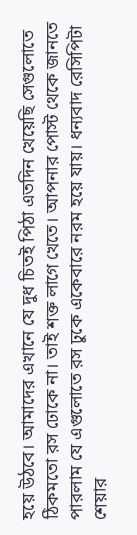হয়ে উঠবে। আমাদের এখানে যে দুধ চিতই পিঠা এতদিন খেয়েছি সেগুলোতে ঠিকমতো রস ঢোকে না। তাই শক্ত লাগে খেতে। আপনার পোস্ট থেকে জানতে পারলাম যে এগুলোতে রস ঢুকে একেবারে নরম হয়ে যায়। ধন্যবাদ রেসিপিটা শেয়ার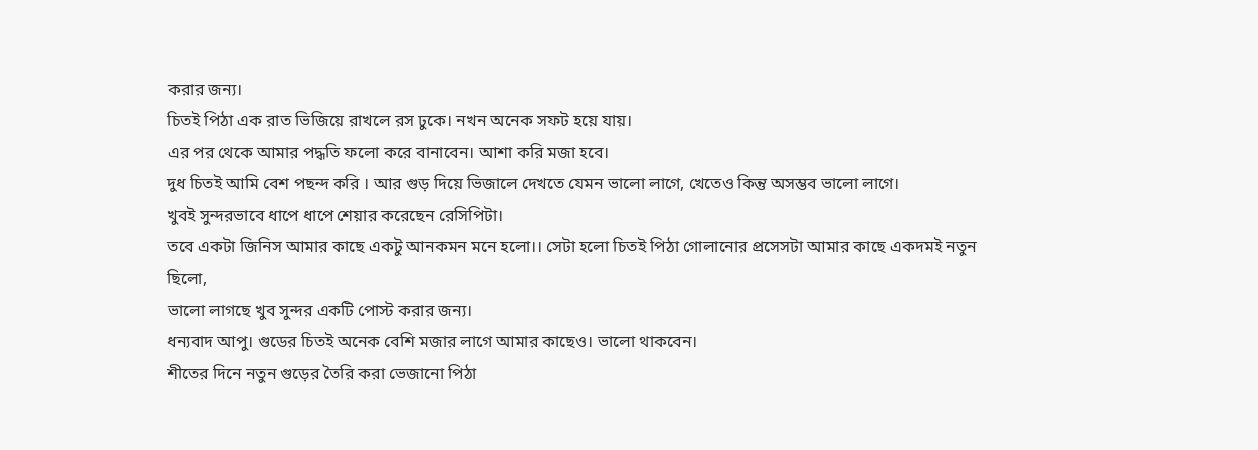করার জন্য।
চিতই পিঠা এক রাত ভিজিয়ে রাখলে রস ঢুকে। নখন অনেক সফট হয়ে যায়।
এর পর থেকে আমার পদ্ধতি ফলো করে বানাবেন। আশা করি মজা হবে।
দুধ চিতই আমি বেশ পছন্দ করি । আর গুড় দিয়ে ভিজালে দেখতে যেমন ভালো লাগে, খেতেও কিন্তু অসম্ভব ভালো লাগে।
খুবই সুন্দরভাবে ধাপে ধাপে শেয়ার করেছেন রেসিপিটা।
তবে একটা জিনিস আমার কাছে একটু আনকমন মনে হলো।। সেটা হলো চিতই পিঠা গোলানোর প্রসেসটা আমার কাছে একদমই নতুন ছিলো,
ভালো লাগছে খুব সুন্দর একটি পোস্ট করার জন্য।
ধন্যবাদ আপু। গুডের চিতই অনেক বেশি মজার লাগে আমার কাছেও। ভালো থাকবেন।
শীতের দিনে নতুন গুড়ের তৈরি করা ভেজানো পিঠা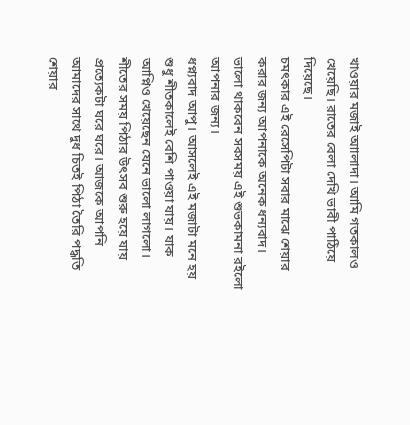খাওয়ার মজাই আালাদা। আমি গতকালও খেয়েছি। রাতের বেলা দেখি ভাবী পাঠিয়ে দিয়েছে।
চমৎকার এই রেসেপিটা সবার মাঝে শেয়ার করার জন্য আপনাকে অনেক ধন্যবাদ।
ভালো থাকবেন সবসময় এই শুভকামনা রইলো আপনার জন্য।
ধপ্ন্যবাদ আপু। আসলেই এই মজাটা মনে হয় শুধু শীতকালেই বেশি পাওয়া যায়। যাক আপ্নিও খেয়েছেন যেনে ভালো লাগলো।
শীতের সময় পিঠার উৎসব শুরু হয়ে যায় প্রত্যেকটা ঘরে ঘরে। আজকে আপনি আমাদের সাথে দুধ চিতই পিঠা তৈরি পদ্ধতি শেয়ার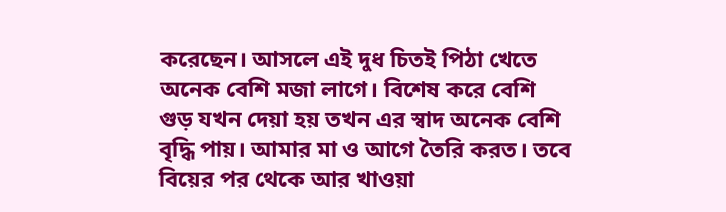করেছেন। আসলে এই দুধ চিতই পিঠা খেতে অনেক বেশি মজা লাগে। বিশেষ করে বেশি গুড় যখন দেয়া হয় তখন এর স্বাদ অনেক বেশি বৃদ্ধি পায়। আমার মা ও আগে তৈরি করত। তবে বিয়ের পর থেকে আর খাওয়া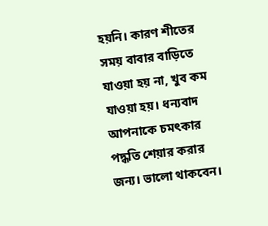হয়নি। কারণ শীতের সময় বাবার বাড়িতে যাওয়া হয় না, খুব কম যাওয়া হয়। ধন্যবাদ আপনাকে চমৎকার পদ্ধতি শেয়ার করার জন্য। ভালো থাকবেন।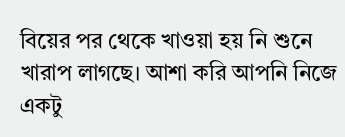বিয়ের পর থেকে খাওয়া হয় নি শুনে খারাপ লাগছে। আশা করি আপনি নিজে একটু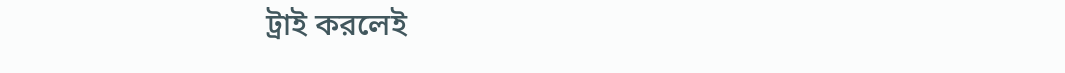ট্রাই করলেই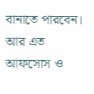বানাতে পারবেন। আর এত আফসোস ও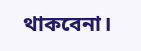থাকবেনা।